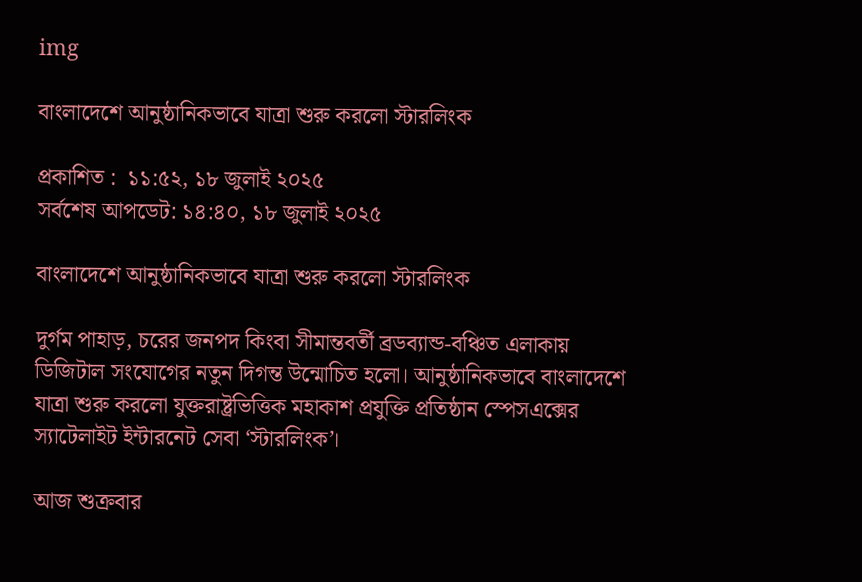img

বাংলাদেশে আনুষ্ঠানিকভাবে যাত্রা শুরু করলো স্টারলিংক

প্রকাশিত :  ১১:৫২, ১৮ জুলাই ২০২৫
সর্বশেষ আপডেট: ১৪:৪০, ১৮ জুলাই ২০২৫

বাংলাদেশে আনুষ্ঠানিকভাবে যাত্রা শুরু করলো স্টারলিংক

দুর্গম পাহাড়, চরের জনপদ কিংবা সীমান্তবর্তী ব্রডব্যান্ড-বঞ্চিত এলাকায় ডিজিটাল সংযোগের নতুন দিগন্ত উন্মোচিত হলো। আনুষ্ঠানিকভাবে বাংলাদেশে যাত্রা শুরু করলো যুক্তরাষ্ট্রভিত্তিক মহাকাশ প্রযুক্তি প্রতিষ্ঠান স্পেসএক্সের স্যাটেলাইট ইন্টারনেট সেবা ‘স্টারলিংক’।

আজ শুক্রবার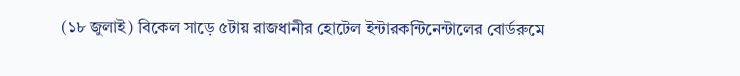(১৮ জুলাই) বিকেল সাড়ে ৫টায় রাজধানীর হোটেল ইন্টারকন্টিনেন্টালের বোর্ডরুমে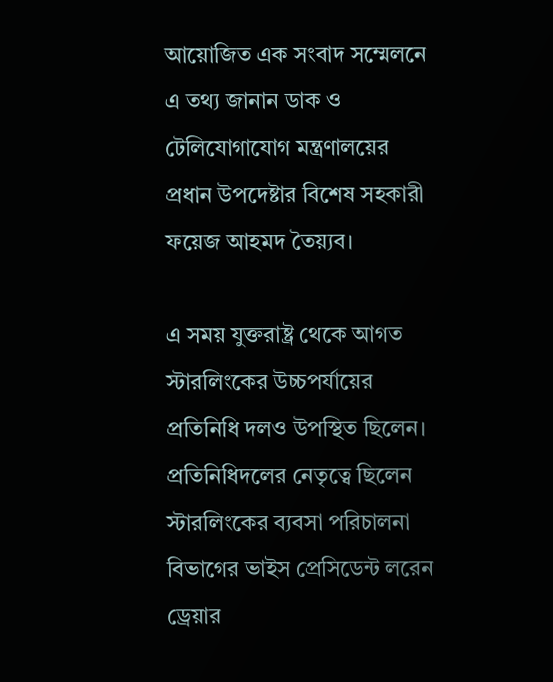আয়োজিত এক সংবাদ সম্মেলনে এ তথ্য জানান ডাক ও টেলিযোগাযোগ মন্ত্রণালয়ের প্রধান উপদেষ্টার বিশেষ সহকারী ফয়েজ আহমদ তৈয়্যব।

এ সময় যুক্তরাষ্ট্র থেকে আগত স্টারলিংকের উচ্চপর্যায়ের প্রতিনিধি দলও উপস্থিত ছিলেন। প্রতিনিধিদলের নেতৃত্বে ছিলেন স্টারলিংকের ব্যবসা পরিচালনা বিভাগের ভাইস প্রেসিডেন্ট লরেন ড্রেয়ার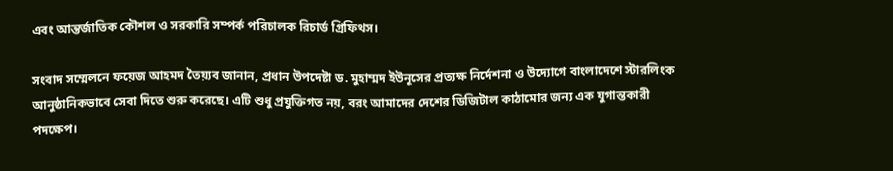এবং আন্তর্জাতিক কৌশল ও সরকারি সম্পর্ক পরিচালক রিচার্ড গ্রিফিথস।

সংবাদ সম্মেলনে ফয়েজ আহমদ তৈয়্যব জানান, প্রধান উপদেষ্টা ড. মুহাম্মদ ইউনূসের প্রত্যক্ষ নির্দেশনা ও উদ্যোগে বাংলাদেশে স্টারলিংক আনুষ্ঠানিকভাবে সেবা দিতে শুরু করেছে। এটি শুধু প্রযুক্তিগত নয়, বরং আমাদের দেশের ডিজিটাল কাঠামোর জন্য এক যুগান্তকারী পদক্ষেপ।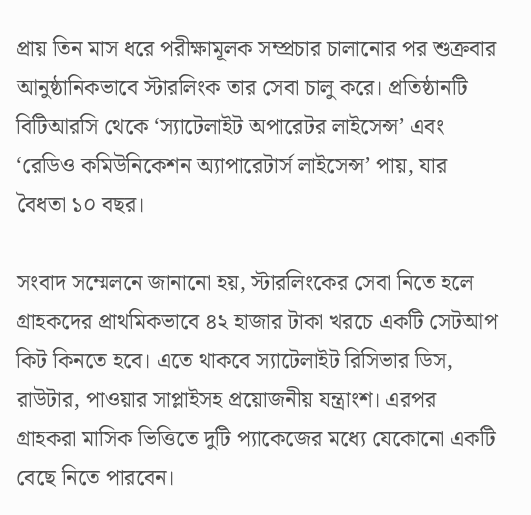প্রায় তিন মাস ধরে পরীক্ষামূলক সম্প্রচার চালানোর পর শুক্রবার আনুষ্ঠানিকভাবে স্টারলিংক তার সেবা চালু করে। প্রতিষ্ঠানটি বিটিআরসি থেকে ‘স্যাটেলাইট অপারেটর লাইসেন্স’ এবং ‘রেডিও কমিউনিকেশন অ্যাপারেটার্স লাইসেন্স’ পায়, যার বৈধতা ১০ বছর।

সংবাদ সম্মেলনে জানানো হয়, স্টারলিংকের সেবা নিতে হলে গ্রাহকদের প্রাথমিকভাবে ৪২ হাজার টাকা খরচে একটি সেটআপ কিট কিনতে হবে। এতে থাকবে স্যাটেলাইট রিসিভার ডিস, রাউটার, পাওয়ার সাপ্লাইসহ প্রয়োজনীয় যন্ত্রাংশ। এরপর গ্রাহকরা মাসিক ভিত্তিতে দুটি প্যাকেজের মধ্যে যেকোনো একটি বেছে নিতে পারবেন।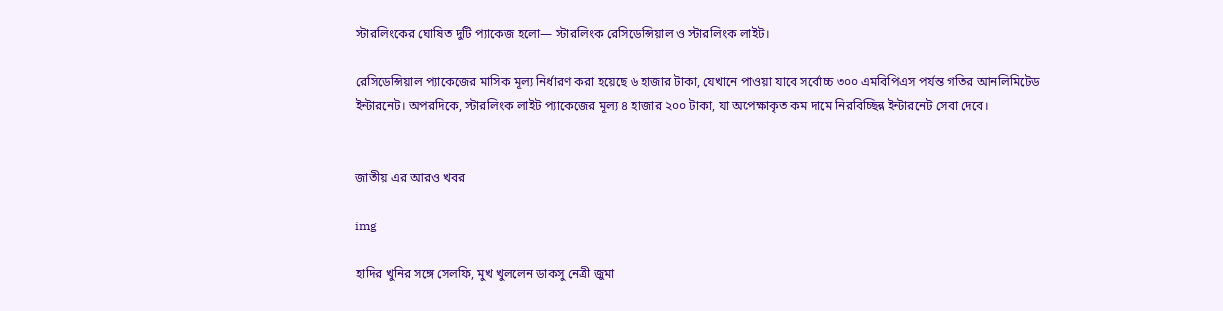স্টারলিংকের ঘোষিত দুটি প্যাকেজ হলো— স্টারলিংক রেসিডেন্সিয়াল ও স্টারলিংক লাইট।

রেসিডেন্সিয়াল প্যাকেজের মাসিক মূল্য নির্ধারণ করা হয়েছে ৬ হাজার টাকা, যেখানে পাওয়া যাবে সর্বোচ্চ ৩০০ এমবিপিএস পর্যন্ত গতির আনলিমিটেড ইন্টারনেট। অপরদিকে, স্টারলিংক লাইট প্যাকেজের মূল্য ৪ হাজার ২০০ টাকা, যা অপেক্ষাকৃত কম দামে নিরবিচ্ছিন্ন ইন্টারনেট সেবা দেবে।


জাতীয় এর আরও খবর

img

হাদির খুনির সঙ্গে সেলফি, মুখ খুললেন ডাকসু নেত্রী জুমা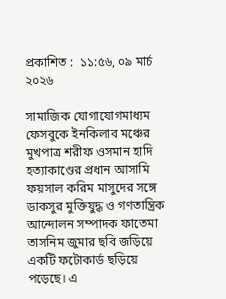প্রকাশিত :  ১১:৫৬, ০৯ মার্চ ২০২৬

সামাজিক যোগাযোগমাধ্যম ফেসবুকে ইনকিলাব মঞ্চের মুখপাত্র শরীফ ওসমান হাদি হত্যাকাণ্ডের প্রধান আসামি ফয়সাল করিম মাসুদের সঙ্গে ডাকসুর মুক্তিযুদ্ধ ও গণতান্ত্রিক আন্দোলন সম্পাদক ফাতেমা তাসনিম জুমার ছবি জড়িয়ে একটি ফটোকার্ড ছড়িয়ে পড়েছে। এ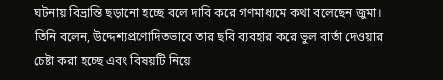ঘটনায় বিভ্রান্তি ছড়ানো হচ্ছে বলে দাবি করে গণমাধ্যমে কথা বলেছেন জুমা। তিনি বলেন, উদ্দেশ্যপ্রণোদিতভাবে তার ছবি ব্যবহার করে ভুল বার্তা দেওয়ার চেষ্টা করা হচ্ছে এবং বিষয়টি নিয়ে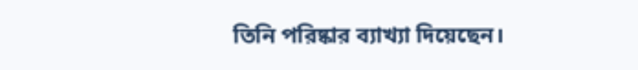তিনি পরিষ্কার ব্যাখ্যা দিয়েছেন।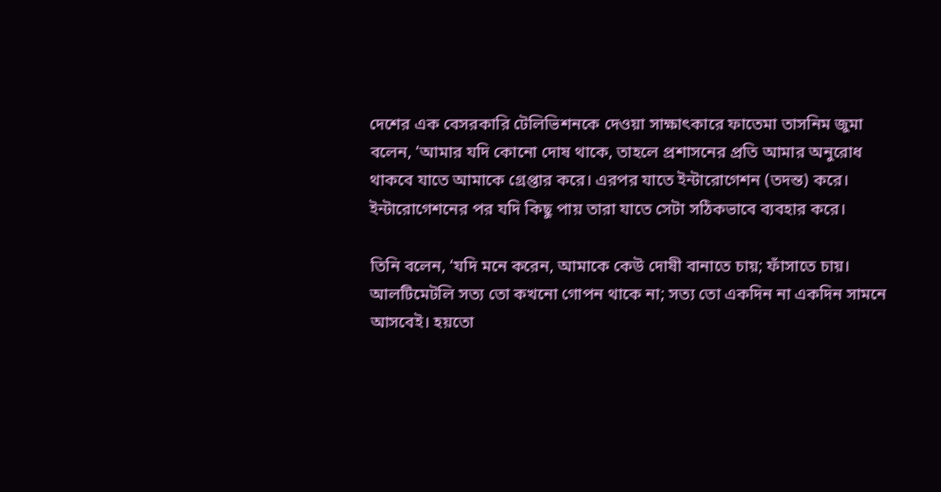দেশের এক বেসরকারি টেলিভিশনকে দেওয়া সাক্ষাৎকারে ফাতেমা তাসনিম জুমা বলেন, ‘আমার যদি কোনো দোষ থাকে, তাহলে প্রশাসনের প্রতি আমার অনুরোধ থাকবে যাতে আমাকে গ্রেপ্তার করে। এরপর যাতে ইন্টারোগেশন (তদন্ত) করে। ইন্টারোগেশনের পর যদি কিছু পায় তারা যাতে সেটা সঠিকভাবে ব্যবহার করে।

তিনি বলেন, ‘যদি মনে করেন, আমাকে কেউ দোষী বানাতে চায়; ফাঁসাতে চায়। আলটিমেটলি সত্য তো কখনো গোপন থাকে না; সত্য তো একদিন না একদিন সামনে আসবেই। হয়তো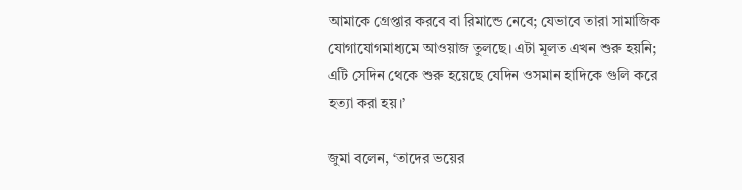আমাকে গ্রেপ্তার করবে বা রিমান্ডে নেবে; যেভাবে তারা সামাজিক যোগাযোগমাধ্যমে আওয়াজ তুলছে। এটা মূলত এখন শুরু হয়নি; এটি সেদিন থেকে শুরু হয়েছে যেদিন ওসমান হাদিকে গুলি করে হত্যা করা হয়।’

জুমা বলেন, ‘তাদের ভয়ের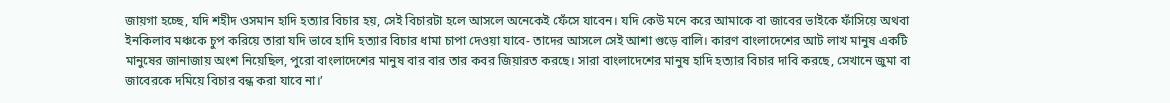জায়গা হচ্ছে, যদি শহীদ ওসমান হাদি হত্যার বিচার হয়, সেই বিচারটা হলে আসলে অনেকেই ফেঁসে যাবেন। যদি কেউ মনে করে আমাকে বা জাবের ভাইকে ফাঁসিয়ে অথবা ইনকিলাব মঞ্চকে চুপ করিয়ে তারা যদি ভাবে হাদি হত্যার বিচার ধামা চাপা দেওয়া যাবে- তাদের আসলে সেই আশা গুড়ে বালি। কারণ বাংলাদেশের আট লাখ মানুষ একটি মানুষের জানাজায় অংশ নিয়েছিল, পুরো বাংলাদেশের মানুষ বার বার তার কবর জিয়ারত করছে। সারা বাংলাদেশের মানুষ হাদি হত্যার বিচার দাবি করছে, সেখানে জুমা বা জাবেরকে দমিয়ে বিচার বন্ধ করা যাবে না।’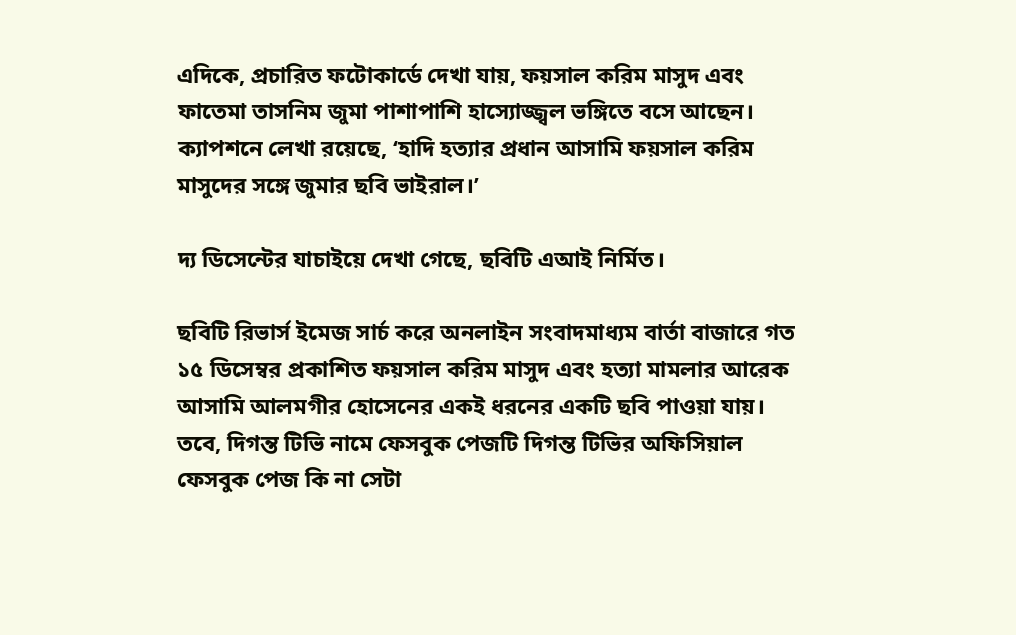এদিকে, প্রচারিত ফটোকার্ডে দেখা যায়, ফয়সাল করিম মাসুদ এবং ফাতেমা তাসনিম জুমা পাশাপাশি হাস্যোজ্জ্বল ভঙ্গিতে বসে আছেন। ক্যাপশনে লেখা রয়েছে, ‘হাদি হত্যার প্রধান আসামি ফয়সাল করিম মাসুদের সঙ্গে জুমার ছবি ভাইরাল।’

দ্য ডিসেন্টের যাচাইয়ে দেখা গেছে, ছবিটি এআই নির্মিত।

ছবিটি রিভার্স ইমেজ সার্চ করে অনলাইন সংবাদমাধ্যম বার্তা বাজারে গত ১৫ ডিসেম্বর প্রকাশিত ফয়সাল করিম মাসুদ এবং হত্যা মামলার আরেক আসামি আলমগীর হোসেনের একই ধরনের একটি ছবি পাওয়া যায়। তবে, দিগন্ত টিভি নামে ফেসবুক পেজটি দিগন্ত টিভির অফিসিয়াল ফেসবুক পেজ কি না সেটা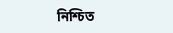নিশ্চিত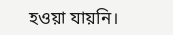হওয়া যায়নি।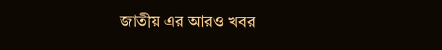জাতীয় এর আরও খবর